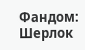Фандом: Шерлок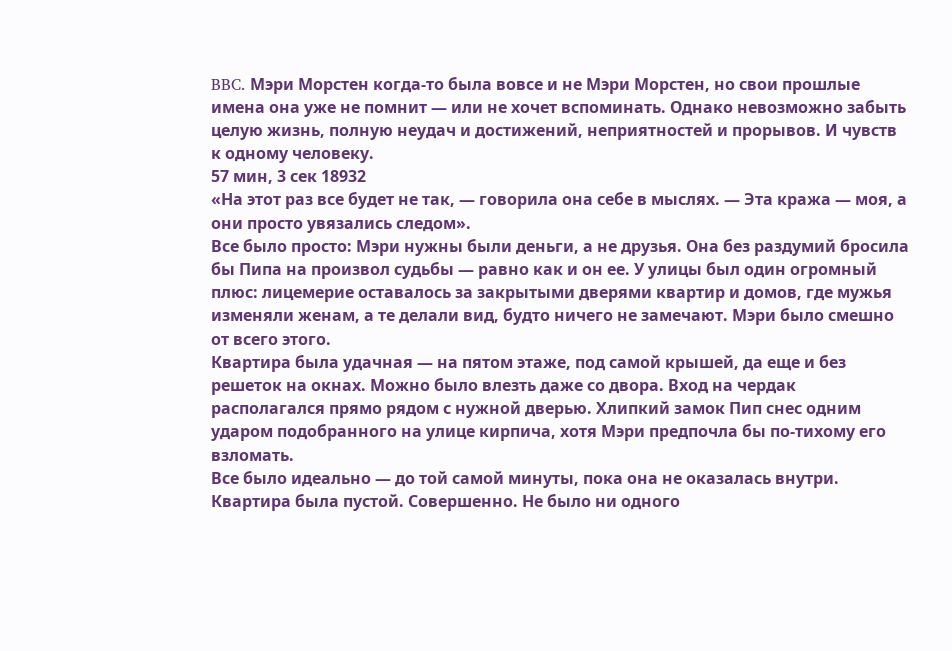BBC. Мэри Морстен когда-то была вовсе и не Мэри Морстен, но свои прошлые имена она уже не помнит — или не хочет вспоминать. Однако невозможно забыть целую жизнь, полную неудач и достижений, неприятностей и прорывов. И чувств к одному человеку.
57 мин, 3 сек 18932
«На этот раз все будет не так, — говорила она себе в мыслях. — Эта кража — моя, а они просто увязались следом».
Все было просто: Мэри нужны были деньги, а не друзья. Она без раздумий бросила бы Пипа на произвол судьбы — равно как и он ее. У улицы был один огромный плюс: лицемерие оставалось за закрытыми дверями квартир и домов, где мужья изменяли женам, а те делали вид, будто ничего не замечают. Мэри было смешно от всего этого.
Квартира была удачная — на пятом этаже, под самой крышей, да еще и без решеток на окнах. Можно было влезть даже со двора. Вход на чердак располагался прямо рядом с нужной дверью. Хлипкий замок Пип снес одним ударом подобранного на улице кирпича, хотя Мэри предпочла бы по-тихому его взломать.
Все было идеально — до той самой минуты, пока она не оказалась внутри. Квартира была пустой. Совершенно. Не было ни одного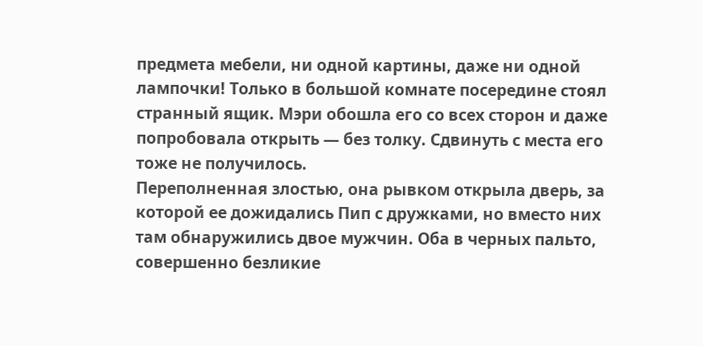предмета мебели, ни одной картины, даже ни одной лампочки! Только в большой комнате посередине стоял странный ящик. Мэри обошла его со всех сторон и даже попробовала открыть — без толку. Сдвинуть с места его тоже не получилось.
Переполненная злостью, она рывком открыла дверь, за которой ее дожидались Пип с дружками, но вместо них там обнаружились двое мужчин. Оба в черных пальто, совершенно безликие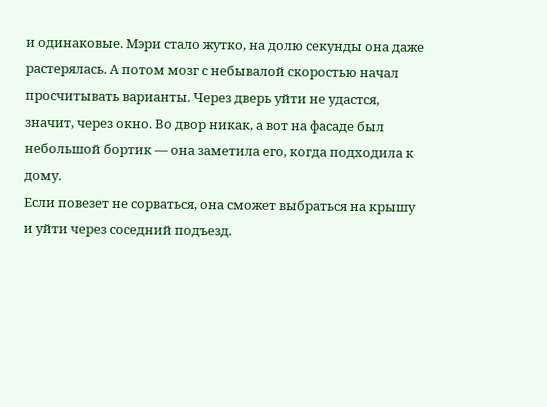и одинаковые. Мэри стало жутко, на долю секунды она даже растерялась. А потом мозг с небывалой скоростью начал просчитывать варианты. Через дверь уйти не удастся, значит, через окно. Во двор никак, а вот на фасаде был небольшой бортик — она заметила его, когда подходила к дому.
Если повезет не сорваться, она сможет выбраться на крышу и уйти через соседний подъезд.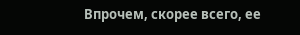Впрочем, скорее всего, ее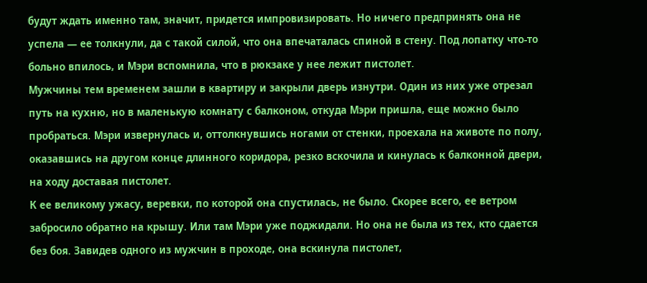будут ждать именно там, значит, придется импровизировать. Но ничего предпринять она не успела — ее толкнули, да с такой силой, что она впечаталась спиной в стену. Под лопатку что-то больно впилось, и Мэри вспомнила, что в рюкзаке у нее лежит пистолет.
Мужчины тем временем зашли в квартиру и закрыли дверь изнутри. Один из них уже отрезал путь на кухню, но в маленькую комнату с балконом, откуда Мэри пришла, еще можно было пробраться. Мэри извернулась и, оттолкнувшись ногами от стенки, проехала на животе по полу, оказавшись на другом конце длинного коридора, резко вскочила и кинулась к балконной двери, на ходу доставая пистолет.
К ее великому ужасу, веревки, по которой она спустилась, не было. Скорее всего, ее ветром забросило обратно на крышу. Или там Мэри уже поджидали. Но она не была из тех, кто сдается без боя. Завидев одного из мужчин в проходе, она вскинула пистолет,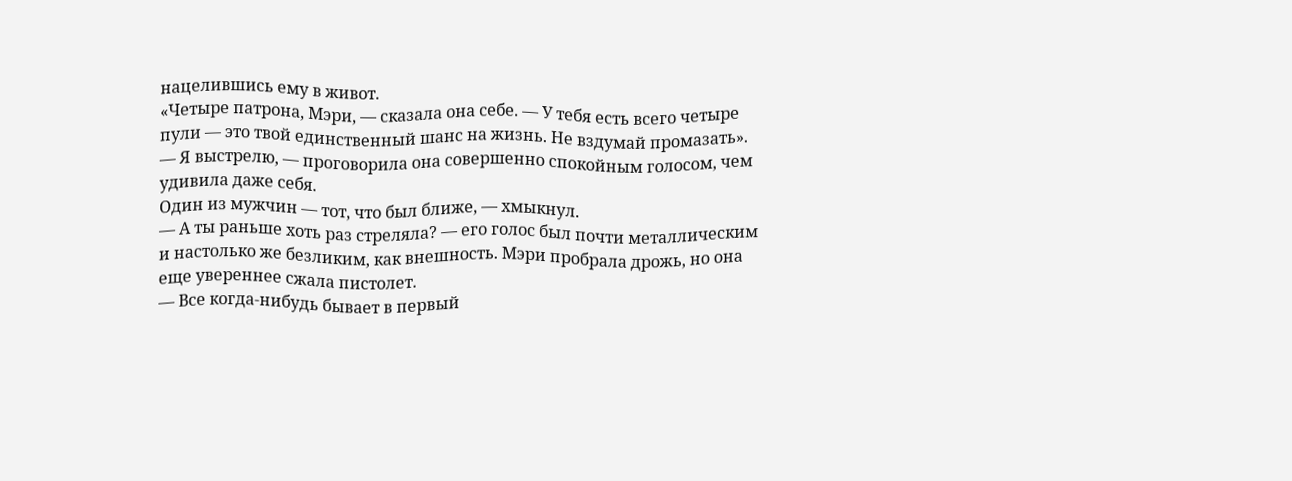нацелившись ему в живот.
«Четыре патрона, Мэри, — сказала она себе. — У тебя есть всего четыре пули — это твой единственный шанс на жизнь. Не вздумай промазать».
— Я выстрелю, — проговорила она совершенно спокойным голосом, чем удивила даже себя.
Один из мужчин — тот, что был ближе, — хмыкнул.
— А ты раньше хоть раз стреляла? — его голос был почти металлическим и настолько же безликим, как внешность. Мэри пробрала дрожь, но она еще увереннее сжала пистолет.
— Все когда-нибудь бывает в первый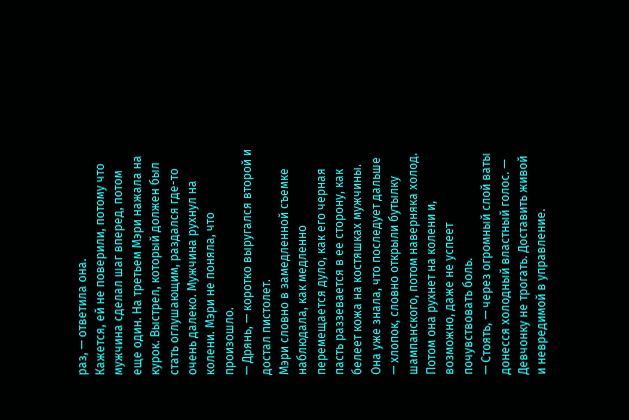раз, — ответила она.
Кажется, ей не поверили, потому что мужчина сделал шаг вперед, потом еще один. На третьем Мэри нажала на курок. Выстрел, который должен был стать оглушающим, раздался где-то очень далеко. Мужчина рухнул на колени. Мэри не поняла, что произошло.
— Дрянь, — коротко выругался второй и достал пистолет.
Мэри словно в замедленной съемке наблюдала, как медленно перемещается дуло, как его черная пасть раззевается в ее сторону, как белеет кожа на костяшках мужчины. Она уже знала, что последует дальше — хлопок, словно открыли бутылку шампанского, потом наверняка холод. Потом она рухнет на колени и, возможно, даже не успеет почувствовать боль.
— Стоять, — через огромный слой ваты донесся холодный властный голос. — Девчонку не трогать. Доставить живой и невредимой в управление.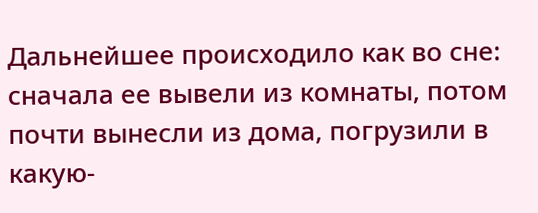Дальнейшее происходило как во сне: сначала ее вывели из комнаты, потом почти вынесли из дома, погрузили в какую-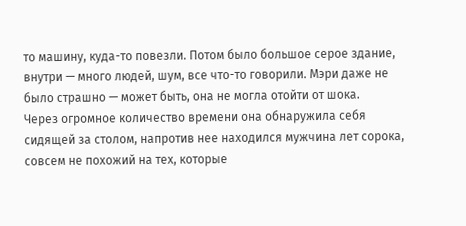то машину, куда-то повезли. Потом было большое серое здание, внутри — много людей, шум, все что-то говорили. Мэри даже не было страшно — может быть, она не могла отойти от шока.
Через огромное количество времени она обнаружила себя сидящей за столом, напротив нее находился мужчина лет сорока, совсем не похожий на тех, которые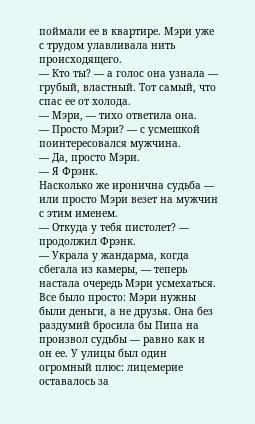поймали ее в квартире. Мэри уже с трудом улавливала нить происходящего.
— Кто ты? — а голос она узнала — грубый, властный. Тот самый, что спас ее от холода.
— Мэри, — тихо ответила она.
— Просто Мэри? — с усмешкой поинтересовался мужчина.
— Да, просто Мэри.
— Я Фрэнк.
Насколько же иронична судьба — или просто Мэри везет на мужчин с этим именем.
— Откуда у тебя пистолет? — продолжил Фрэнк.
— Украла у жандарма, когда сбегала из камеры, — теперь настала очередь Мэри усмехаться.
Все было просто: Мэри нужны были деньги, а не друзья. Она без раздумий бросила бы Пипа на произвол судьбы — равно как и он ее. У улицы был один огромный плюс: лицемерие оставалось за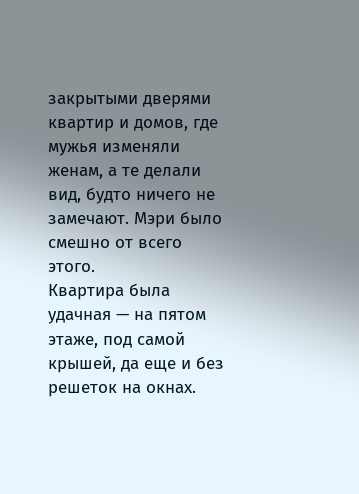закрытыми дверями квартир и домов, где мужья изменяли женам, а те делали вид, будто ничего не замечают. Мэри было смешно от всего этого.
Квартира была удачная — на пятом этаже, под самой крышей, да еще и без решеток на окнах.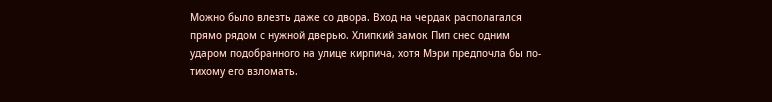Можно было влезть даже со двора. Вход на чердак располагался прямо рядом с нужной дверью. Хлипкий замок Пип снес одним ударом подобранного на улице кирпича, хотя Мэри предпочла бы по-тихому его взломать.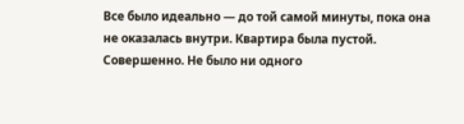Все было идеально — до той самой минуты, пока она не оказалась внутри. Квартира была пустой. Совершенно. Не было ни одного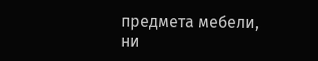предмета мебели, ни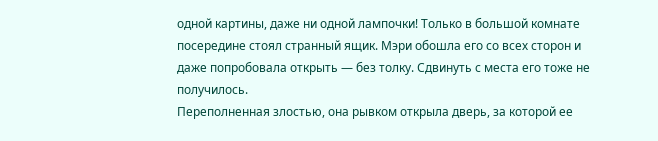одной картины, даже ни одной лампочки! Только в большой комнате посередине стоял странный ящик. Мэри обошла его со всех сторон и даже попробовала открыть — без толку. Сдвинуть с места его тоже не получилось.
Переполненная злостью, она рывком открыла дверь, за которой ее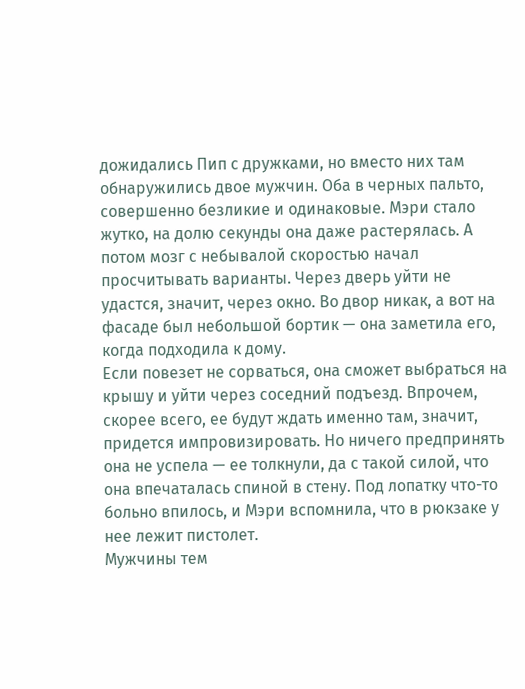дожидались Пип с дружками, но вместо них там обнаружились двое мужчин. Оба в черных пальто, совершенно безликие и одинаковые. Мэри стало жутко, на долю секунды она даже растерялась. А потом мозг с небывалой скоростью начал просчитывать варианты. Через дверь уйти не удастся, значит, через окно. Во двор никак, а вот на фасаде был небольшой бортик — она заметила его, когда подходила к дому.
Если повезет не сорваться, она сможет выбраться на крышу и уйти через соседний подъезд. Впрочем, скорее всего, ее будут ждать именно там, значит, придется импровизировать. Но ничего предпринять она не успела — ее толкнули, да с такой силой, что она впечаталась спиной в стену. Под лопатку что-то больно впилось, и Мэри вспомнила, что в рюкзаке у нее лежит пистолет.
Мужчины тем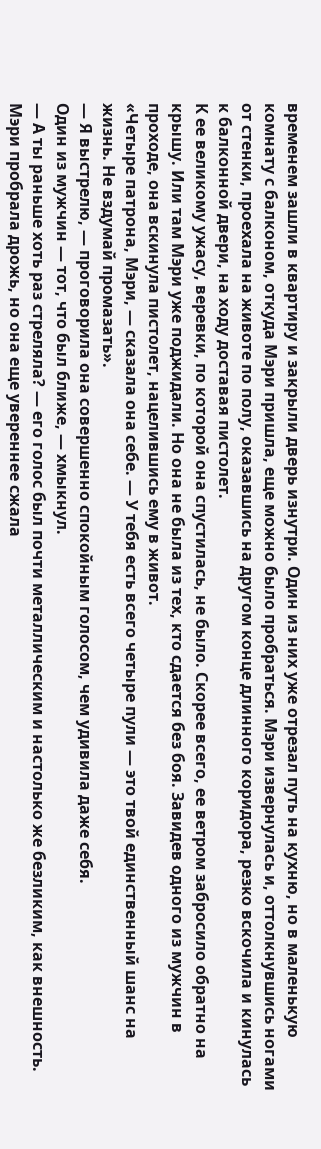временем зашли в квартиру и закрыли дверь изнутри. Один из них уже отрезал путь на кухню, но в маленькую комнату с балконом, откуда Мэри пришла, еще можно было пробраться. Мэри извернулась и, оттолкнувшись ногами от стенки, проехала на животе по полу, оказавшись на другом конце длинного коридора, резко вскочила и кинулась к балконной двери, на ходу доставая пистолет.
К ее великому ужасу, веревки, по которой она спустилась, не было. Скорее всего, ее ветром забросило обратно на крышу. Или там Мэри уже поджидали. Но она не была из тех, кто сдается без боя. Завидев одного из мужчин в проходе, она вскинула пистолет, нацелившись ему в живот.
«Четыре патрона, Мэри, — сказала она себе. — У тебя есть всего четыре пули — это твой единственный шанс на жизнь. Не вздумай промазать».
— Я выстрелю, — проговорила она совершенно спокойным голосом, чем удивила даже себя.
Один из мужчин — тот, что был ближе, — хмыкнул.
— А ты раньше хоть раз стреляла? — его голос был почти металлическим и настолько же безликим, как внешность. Мэри пробрала дрожь, но она еще увереннее сжала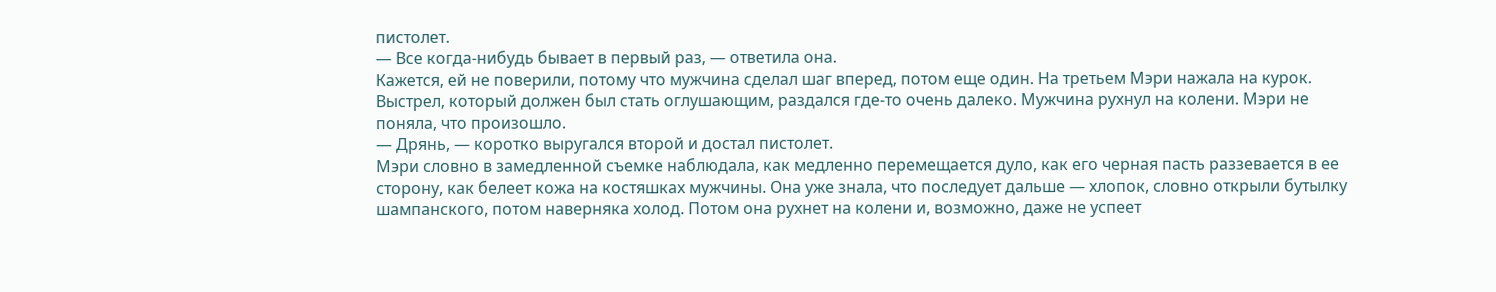пистолет.
— Все когда-нибудь бывает в первый раз, — ответила она.
Кажется, ей не поверили, потому что мужчина сделал шаг вперед, потом еще один. На третьем Мэри нажала на курок. Выстрел, который должен был стать оглушающим, раздался где-то очень далеко. Мужчина рухнул на колени. Мэри не поняла, что произошло.
— Дрянь, — коротко выругался второй и достал пистолет.
Мэри словно в замедленной съемке наблюдала, как медленно перемещается дуло, как его черная пасть раззевается в ее сторону, как белеет кожа на костяшках мужчины. Она уже знала, что последует дальше — хлопок, словно открыли бутылку шампанского, потом наверняка холод. Потом она рухнет на колени и, возможно, даже не успеет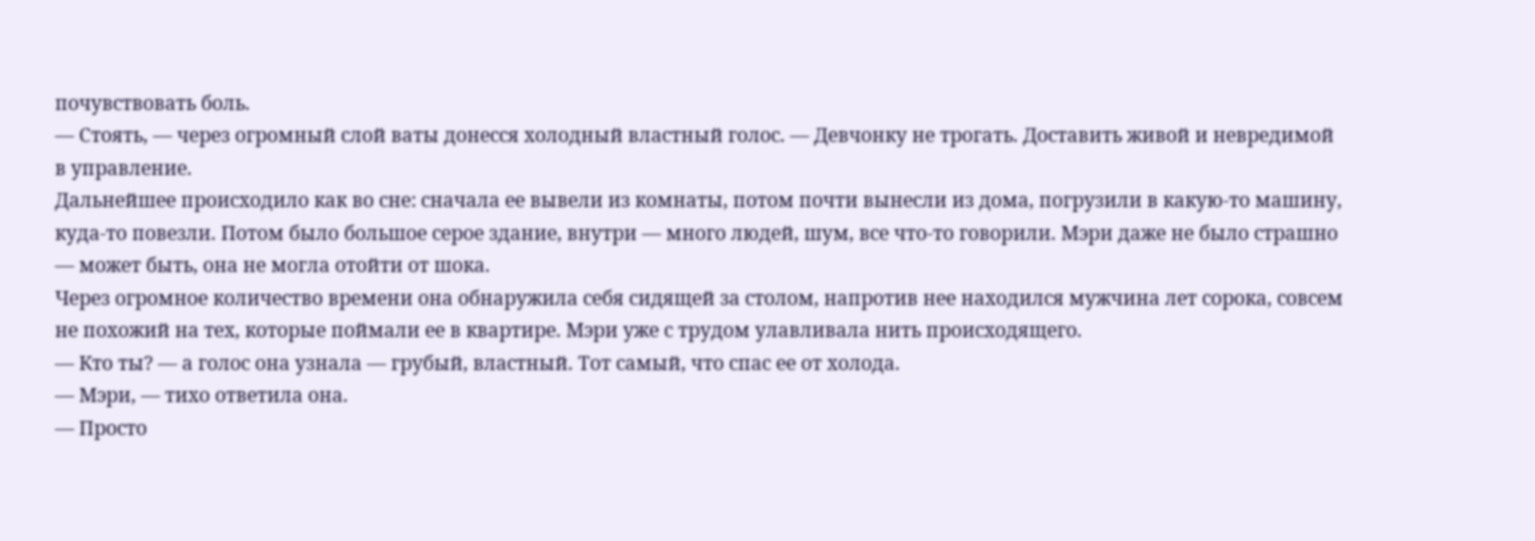почувствовать боль.
— Стоять, — через огромный слой ваты донесся холодный властный голос. — Девчонку не трогать. Доставить живой и невредимой в управление.
Дальнейшее происходило как во сне: сначала ее вывели из комнаты, потом почти вынесли из дома, погрузили в какую-то машину, куда-то повезли. Потом было большое серое здание, внутри — много людей, шум, все что-то говорили. Мэри даже не было страшно — может быть, она не могла отойти от шока.
Через огромное количество времени она обнаружила себя сидящей за столом, напротив нее находился мужчина лет сорока, совсем не похожий на тех, которые поймали ее в квартире. Мэри уже с трудом улавливала нить происходящего.
— Кто ты? — а голос она узнала — грубый, властный. Тот самый, что спас ее от холода.
— Мэри, — тихо ответила она.
— Просто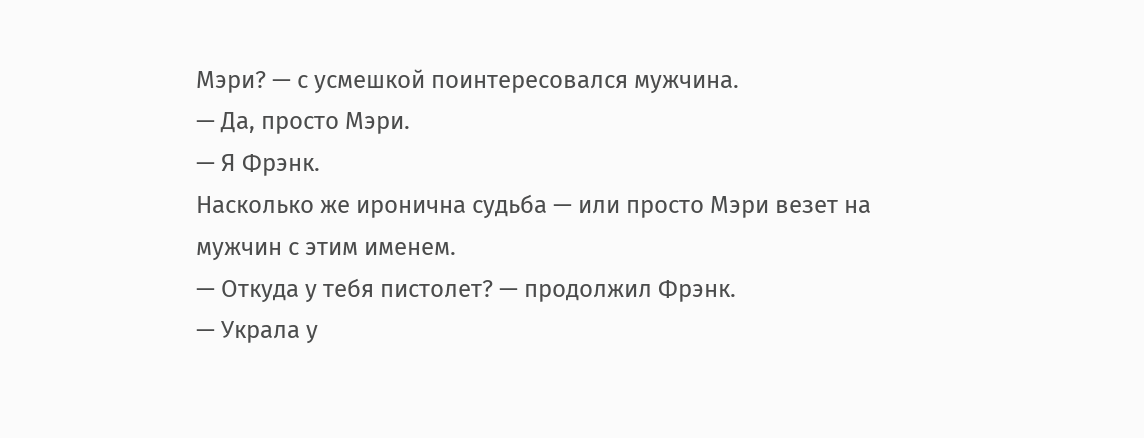Мэри? — с усмешкой поинтересовался мужчина.
— Да, просто Мэри.
— Я Фрэнк.
Насколько же иронична судьба — или просто Мэри везет на мужчин с этим именем.
— Откуда у тебя пистолет? — продолжил Фрэнк.
— Украла у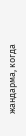жандарма, когда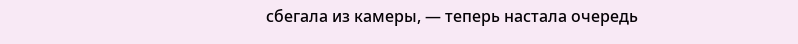сбегала из камеры, — теперь настала очередь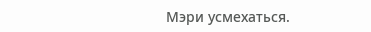Мэри усмехаться.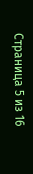Страница 5 из 16